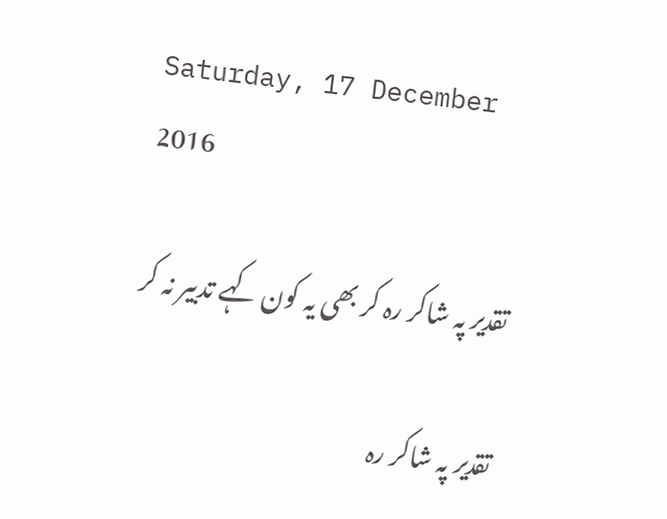Saturday, 17 December 2016

تقدیر پہ شاکر رہ کر بھی یہ کون کہے تدبیر نہ کر

تقدیر پہ شاکر رہ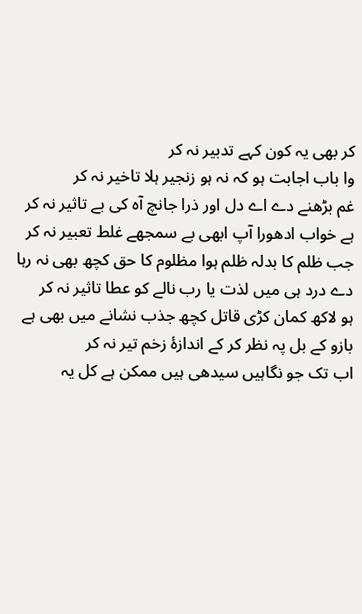کر بھی یہ کون کہے تدبیر نہ کر
وا باب اجابت ہو کہ نہ ہو زنجیر ہلا تاخیر نہ کر
غم بڑھنے دے اے دل اور ذرا جانچ آہ کی بے تاثیر نہ کر
ہے خواب ادھورا آپ ابھی بے سمجھے غلط تعبیر نہ کر
جب ظلم کا بدلہ ظلم ہوا مظلوم کا حق کچھ بھی نہ رہا
دے درد ہی میں لذت یا رب نالے کو عطا تاثیر نہ کر
ہو لاکھ کمان کڑی قاتل کچھ جذب نشانے میں بھی ہے
بازو کے بل پہ نظر کر کے اندازۂ زخم تیر نہ کر
اب تک جو نگاہیں سیدھی ہیں ممکن ہے کل یہ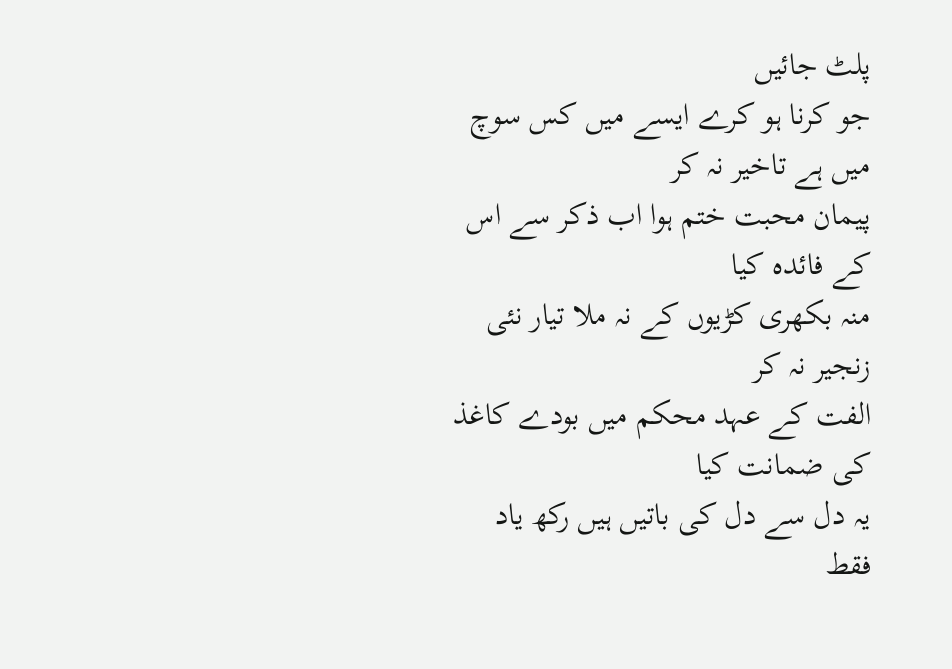پلٹ جائیں
جو کرنا ہو کرے ایسے میں کس سوچ میں ہے تاخیر نہ کر
پیمان محبت ختم ہوا اب ذکر سے اس کے فائدہ کیا
منہ بکھری کڑیوں کے نہ ملا تیار نئی زنجیر نہ کر
الفت کے عہد محکم میں بودے کاغذ کی ضمانت کیا
یہ دل سے دل کی باتیں ہیں رکھ یاد فقط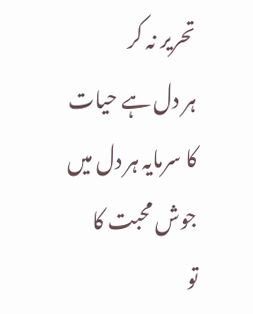تحریر نہ کر
ہر دل ہے حیات کا سرمایہ ہر دل میں جوش محبت کا
تو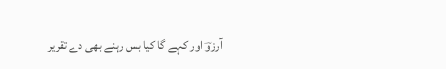آرزوؔ اور کہے گا کیا بس رہنے بھی دے تقریر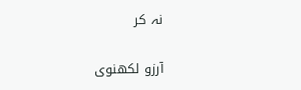نہ کر

آرزو لکھنوی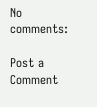No comments:

Post a Comment